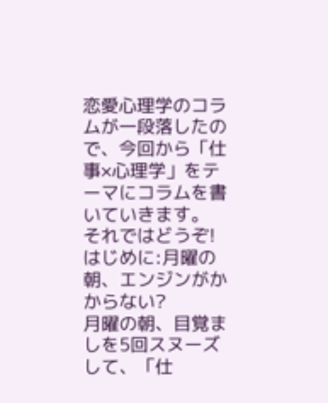恋愛心理学のコラムが一段落したので、今回から「仕事×心理学」をテーマにコラムを書いていきます。
それではどうぞ!
はじめに:月曜の朝、エンジンがかからない?
月曜の朝、目覚ましを5回スヌーズして、「仕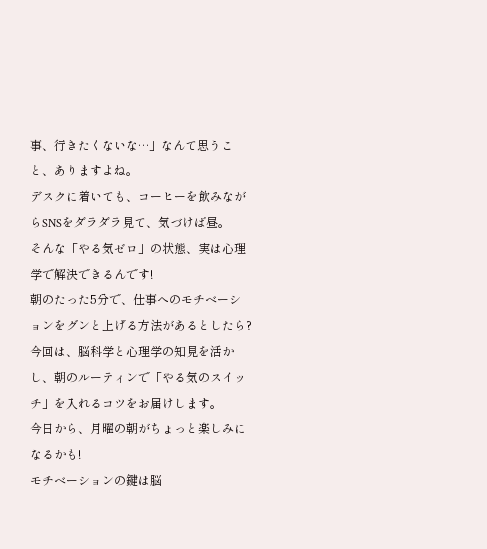事、行きたくないな…」なんて思うこと、ありますよね。
デスクに着いても、コーヒーを飲みながらSNSをダラダラ見て、気づけば昼。
そんな「やる気ゼロ」の状態、実は心理学で解決できるんです!
朝のたった5分で、仕事へのモチベーションをグンと上げる方法があるとしたら?
今回は、脳科学と心理学の知見を活かし、朝のルーティンで「やる気のスイッチ」を入れるコツをお届けします。
今日から、月曜の朝がちょっと楽しみになるかも!
モチベーションの鍵は脳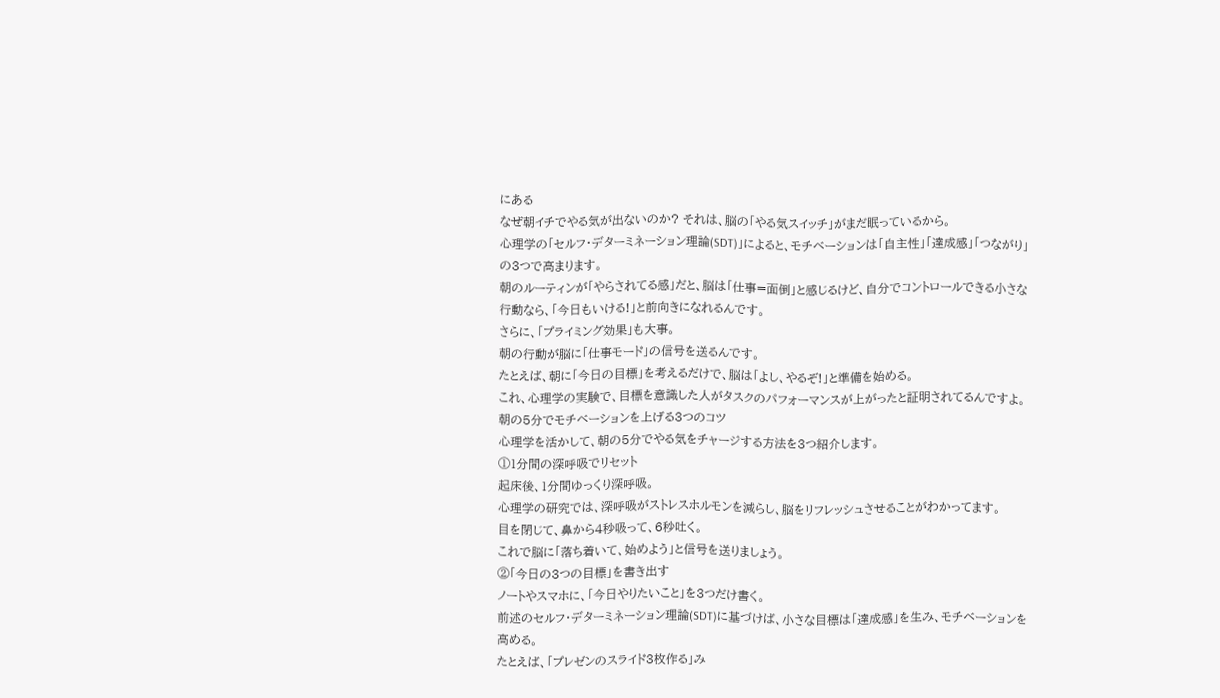にある
なぜ朝イチでやる気が出ないのか? それは、脳の「やる気スイッチ」がまだ眠っているから。
心理学の「セルフ・デターミネーション理論(SDT)」によると、モチベーションは「自主性」「達成感」「つながり」の3つで高まります。
朝のルーティンが「やらされてる感」だと、脳は「仕事=面倒」と感じるけど、自分でコントロールできる小さな行動なら、「今日もいける!」と前向きになれるんです。
さらに、「プライミング効果」も大事。
朝の行動が脳に「仕事モード」の信号を送るんです。
たとえば、朝に「今日の目標」を考えるだけで、脳は「よし、やるぞ!」と準備を始める。
これ、心理学の実験で、目標を意識した人がタスクのパフォーマンスが上がったと証明されてるんですよ。
朝の5分でモチベーションを上げる3つのコツ
心理学を活かして、朝の5分でやる気をチャージする方法を3つ紹介します。
①1分間の深呼吸でリセット
起床後、1分間ゆっくり深呼吸。
心理学の研究では、深呼吸がストレスホルモンを減らし、脳をリフレッシュさせることがわかってます。
目を閉じて、鼻から4秒吸って、6秒吐く。
これで脳に「落ち着いて、始めよう」と信号を送りましょう。
②「今日の3つの目標」を書き出す
ノートやスマホに、「今日やりたいこと」を3つだけ書く。
前述のセルフ・デターミネーション理論(SDT)に基づけば、小さな目標は「達成感」を生み、モチベーションを高める。
たとえば、「プレゼンのスライド3枚作る」み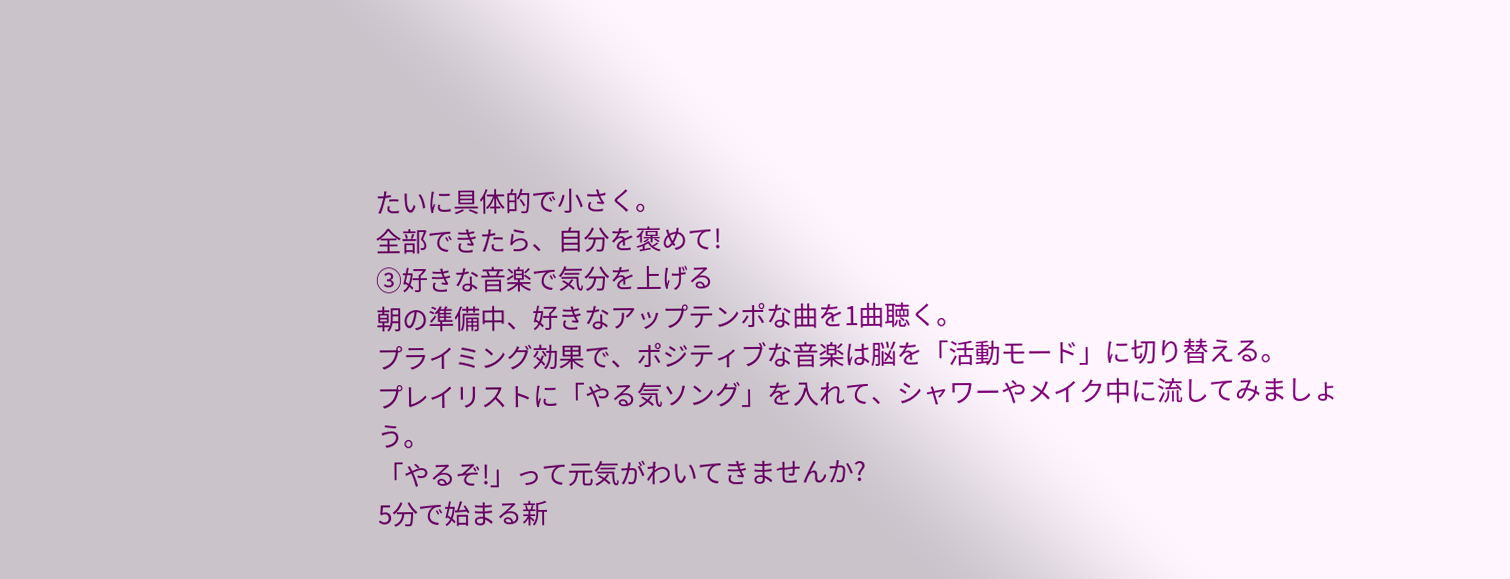たいに具体的で小さく。
全部できたら、自分を褒めて!
③好きな音楽で気分を上げる
朝の準備中、好きなアップテンポな曲を1曲聴く。
プライミング効果で、ポジティブな音楽は脳を「活動モード」に切り替える。
プレイリストに「やる気ソング」を入れて、シャワーやメイク中に流してみましょう。
「やるぞ!」って元気がわいてきませんか?
5分で始まる新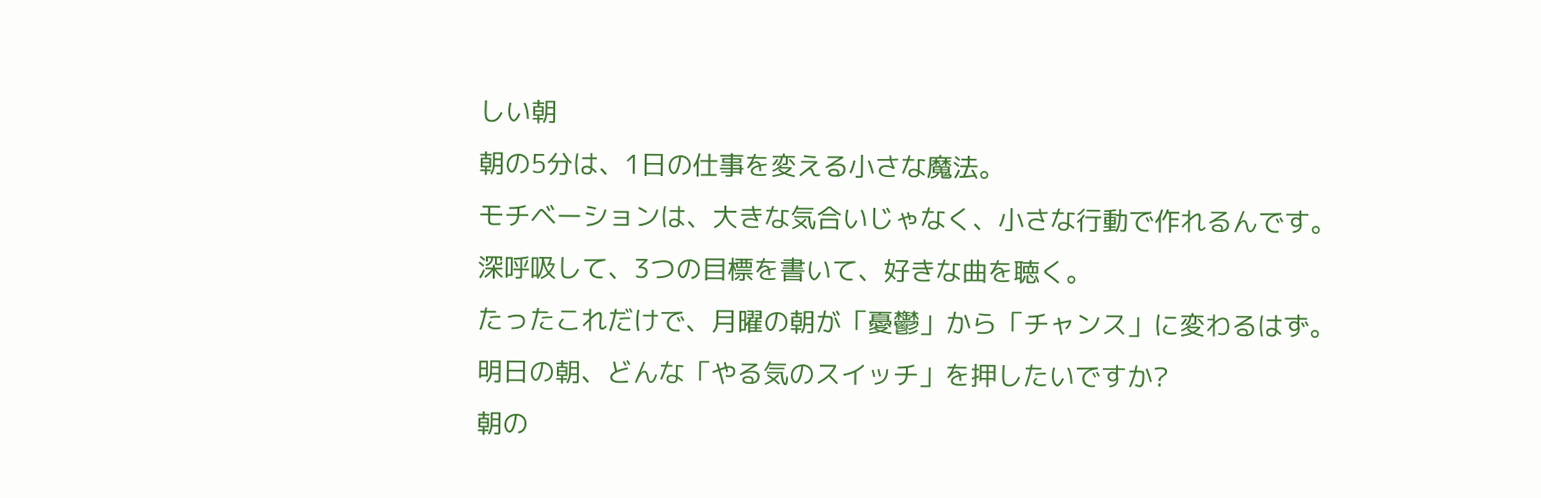しい朝
朝の5分は、1日の仕事を変える小さな魔法。
モチベーションは、大きな気合いじゃなく、小さな行動で作れるんです。
深呼吸して、3つの目標を書いて、好きな曲を聴く。
たったこれだけで、月曜の朝が「憂鬱」から「チャンス」に変わるはず。
明日の朝、どんな「やる気のスイッチ」を押したいですか?
朝の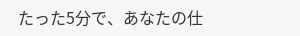たった5分で、あなたの仕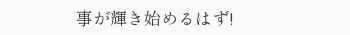事が輝き始めるはず!